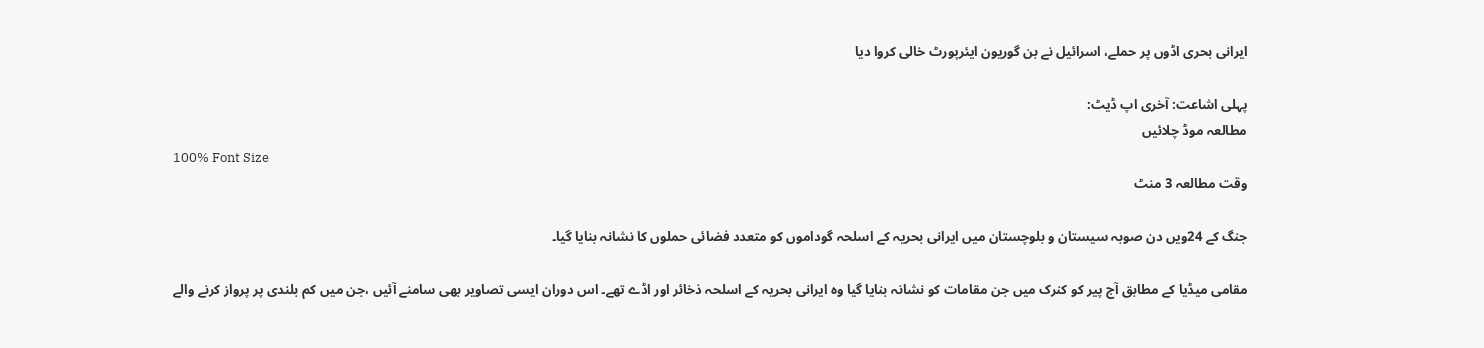ایرانی بحری اڈوں پر حملے، اسرائیل نے بن گوریون ایئرپورٹ خالی کروا دیا

پہلی اشاعت: آخری اپ ڈیٹ:
مطالعہ موڈ چلائیں
100% Font Size
وقت مطالعہ 3 منٹ

جنگ کے 24ویں دن صوبہ سیستان و بلوچستان میں ایرانی بحریہ کے اسلحہ گوداموں کو متعدد فضائی حملوں کا نشانہ بنایا گیا۔

مقامی میڈیا کے مطابق آج پیر کو کنرک میں جن مقامات کو نشانہ بنایا گیا وہ ایرانی بحریہ کے اسلحہ ذخائر اور اڈے تھے۔ اس دوران ایسی تصاویر بھی سامنے آئیں ،جن میں کم بلندی پر پرواز کرنے والے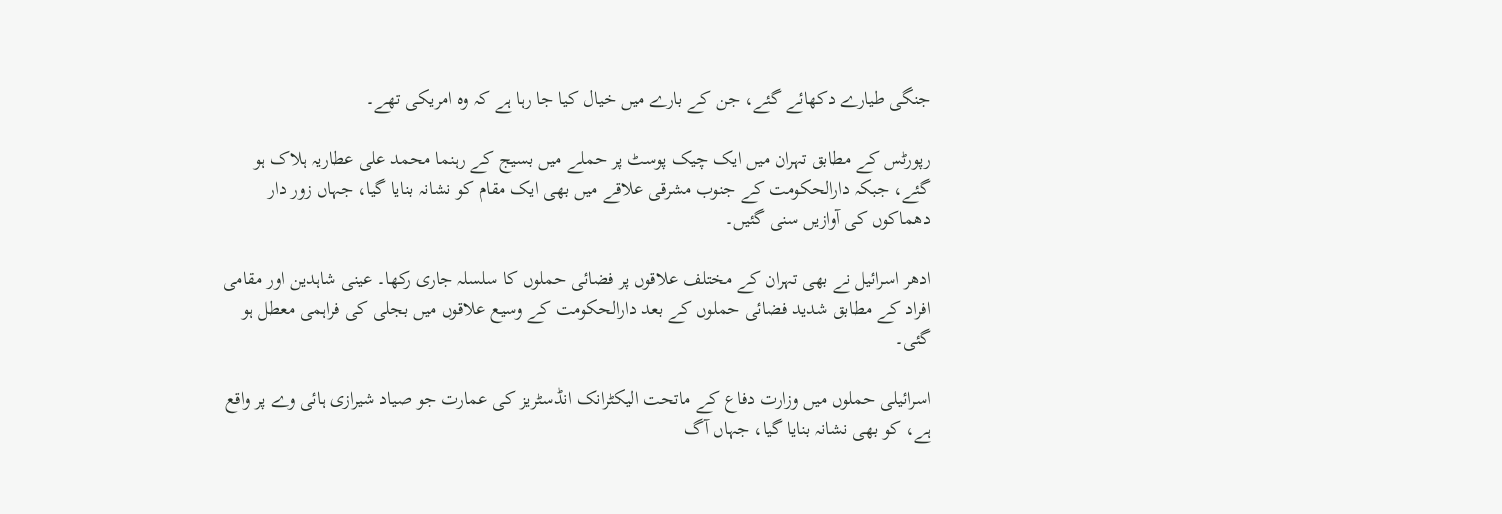جنگی طیارے دکھائے گئے، جن کے بارے میں خیال کیا جا رہا ہے کہ وہ امریکی تھے۔

رپورٹس کے مطابق تہران میں ایک چیک پوسٹ پر حملے میں بسیج کے رہنما محمد علی عطاریہ ہلاک ہو گئے، جبکہ دارالحکومت کے جنوب مشرقی علاقے میں بھی ایک مقام کو نشانہ بنایا گیا، جہاں زور دار دھماکوں کی آوازیں سنی گئیں۔

ادھر اسرائیل نے بھی تہران کے مختلف علاقوں پر فضائی حملوں کا سلسلہ جاری رکھا۔ عینی شاہدین اور مقامی افراد کے مطابق شدید فضائی حملوں کے بعد دارالحکومت کے وسیع علاقوں میں بجلی کی فراہمی معطل ہو گئی۔

اسرائیلی حملوں میں وزارت دفاع کے ماتحت الیکٹرانک انڈسٹریز کی عمارت جو صیاد شیرازی ہائی وے پر واقع ہے، کو بھی نشانہ بنایا گیا، جہاں آگ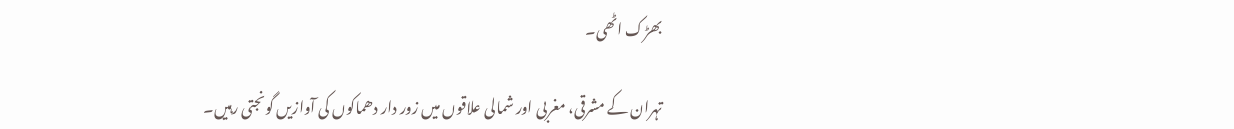بھڑک اٹھی۔

تہران کے مشرقی، مغربی اور شمالی علاقوں میں زور دار دھماکوں کی آوازیں گونجتی رہیں۔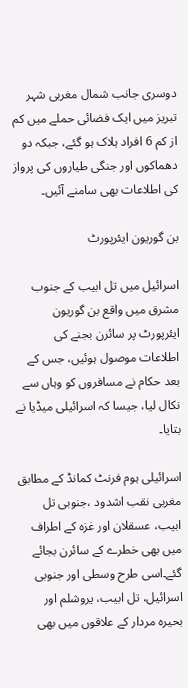دوسری جانب شمال مغربی شہر تبریز میں ایک فضائی حملے میں کم از کم 6 افراد ہلاک ہو گئے، جبکہ دو دھماکوں اور جنگی طیاروں کی پرواز کی اطلاعات بھی سامنے آئیں۔

بن گوریون ایئرپورٹ

اسرائیل میں تل ابیب کے جنوب مشرق میں واقع بن گوریون ایئرپورٹ پر سائرن بجنے کی اطلاعات موصول ہوئیں، جس کے بعد حکام نے مسافروں کو وہاں سے نکال لیا، جیسا کہ اسرائیلی میڈیا نے بتایا۔

اسرائیلی ہوم فرنٹ کمانڈ کے مطابق مغربی نقب اشدود ،جنوبی تل ابیب، عسقلان اور غزہ کے اطراف میں بھی خطرے کے سائرن بجائے گئے۔اسی طرح وسطی اور جنوبی اسرائیل، تل ابیب، یروشلم اور بحیرہ مردار کے علاقوں میں بھی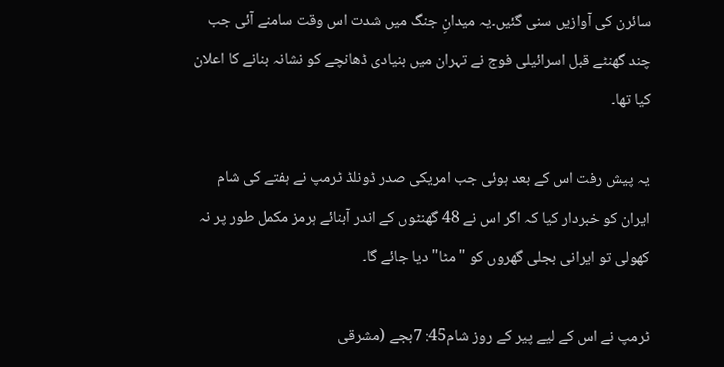سائرن کی آوازیں سنی گئیں۔یہ میدانِ جنگ میں شدت اس وقت سامنے آئی جب چند گھنٹے قبل اسرائیلی فوج نے تہران میں بنیادی ڈھانچے کو نشانہ بنانے کا اعلان کیا تھا۔

یہ پیش رفت اس کے بعد ہوئی جب امریکی صدر ڈونلڈ ٹرمپ نے ہفتے کی شام ایران کو خبردار کیا کہ اگر اس نے 48 گھنٹوں کے اندر آبنائے ہرمز مکمل طور پر نہ کھولی تو ایرانی بجلی گھروں کو "مٹا" دیا جائے گا۔

ٹرمپ نے اس کے لیے پیر کے روز شام45: 7بجے (مشرقی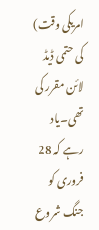امریکی وقت) کی حتمی ڈیڈ لائن مقرر کی تھی۔یاد رہے کہ 28 فروری کو جنگ شروع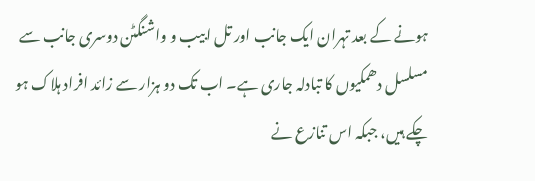ہونے کے بعد تہران ایک جانب اور تل ابیب و واشنگٹن دوسری جانب سے مسلسل دھمکیوں کا تبادلہ جاری ہے۔ اب تک دو ہزار سے زائد افراد ہلاک ہو چکے ہیں، جبکہ اس تنازع نے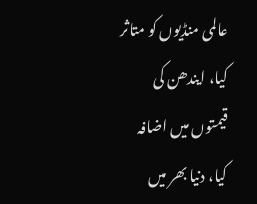عالمی منڈیوں کو متاثر کیا، ایندھن کی قیمتوں میں اضافہ کیا، دنیا بھر میں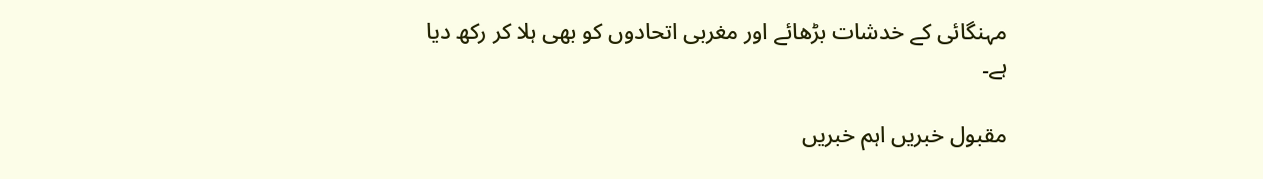مہنگائی کے خدشات بڑھائے اور مغربی اتحادوں کو بھی ہلا کر رکھ دیا ہے۔

مقبول خبریں اہم خبریں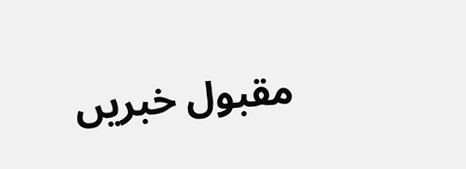مقبول خبریں